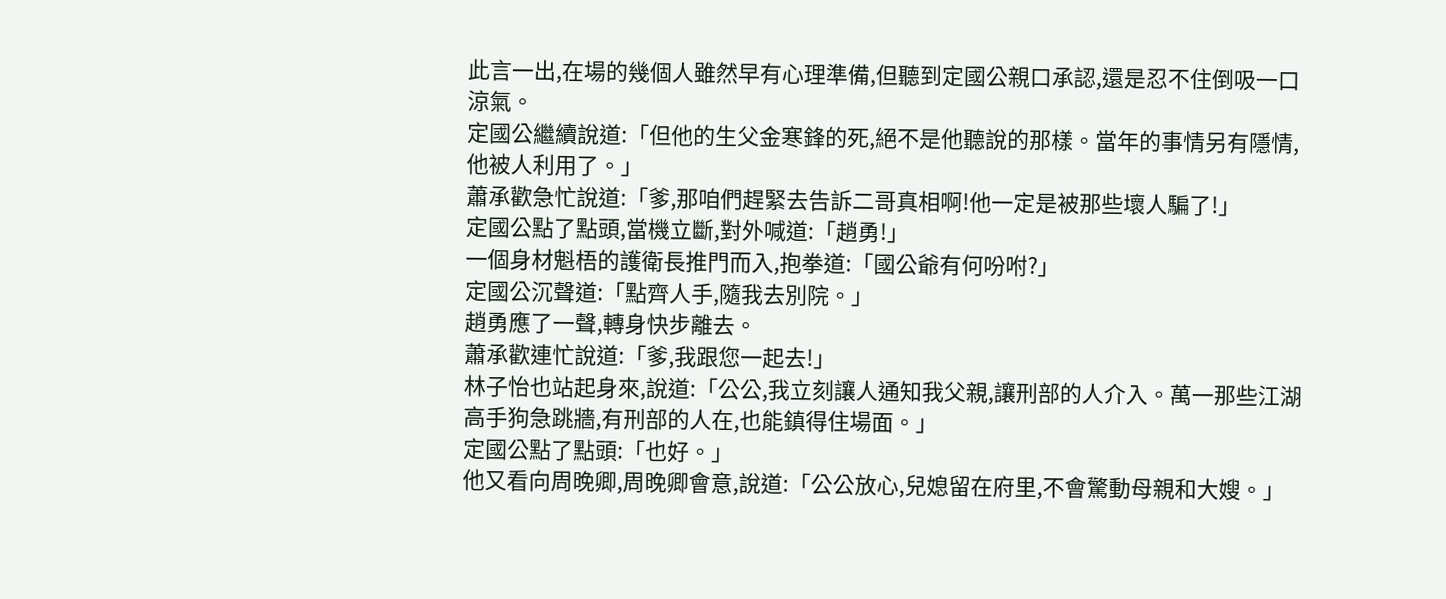此言一出,在場的幾個人雖然早有心理準備,但聽到定國公親口承認,還是忍不住倒吸一口涼氣。
定國公繼續說道:「但他的生父金寒鋒的死,絕不是他聽說的那樣。當年的事情另有隱情,他被人利用了。」
蕭承歡急忙說道:「爹,那咱們趕緊去告訴二哥真相啊!他一定是被那些壞人騙了!」
定國公點了點頭,當機立斷,對外喊道:「趙勇!」
一個身材魁梧的護衛長推門而入,抱拳道:「國公爺有何吩咐?」
定國公沉聲道:「點齊人手,隨我去別院。」
趙勇應了一聲,轉身快步離去。
蕭承歡連忙說道:「爹,我跟您一起去!」
林子怡也站起身來,說道:「公公,我立刻讓人通知我父親,讓刑部的人介入。萬一那些江湖高手狗急跳牆,有刑部的人在,也能鎮得住場面。」
定國公點了點頭:「也好。」
他又看向周晚卿,周晚卿會意,說道:「公公放心,兒媳留在府里,不會驚動母親和大嫂。」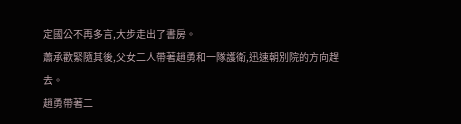定國公不再多言,大步走出了書房。
蕭承歡緊隨其後,父女二人帶著趙勇和一隊護衛,迅速朝別院的方向趕去。
趙勇帶著二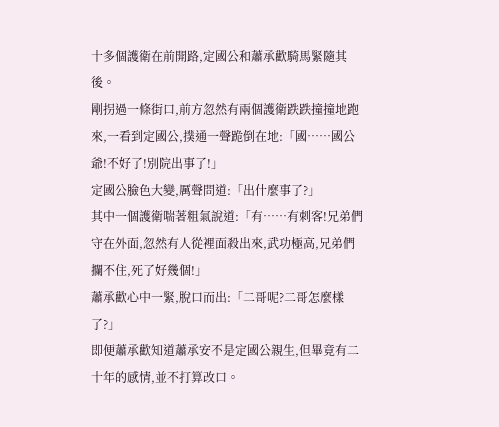十多個護衛在前開路,定國公和蕭承歡騎馬緊隨其後。
剛拐過一條街口,前方忽然有兩個護衛跌跌撞撞地跑來,一看到定國公,撲通一聲跪倒在地:「國……國公爺!不好了!別院出事了!」
定國公臉色大變,厲聲問道:「出什麼事了?」
其中一個護衛喘著粗氣說道:「有……有刺客!兄弟們守在外面,忽然有人從裡面殺出來,武功極高,兄弟們攔不住,死了好幾個!」
蕭承歡心中一緊,脫口而出:「二哥呢?二哥怎麼樣了?」
即便蕭承歡知道蕭承安不是定國公親生,但畢竟有二十年的感情,並不打算改口。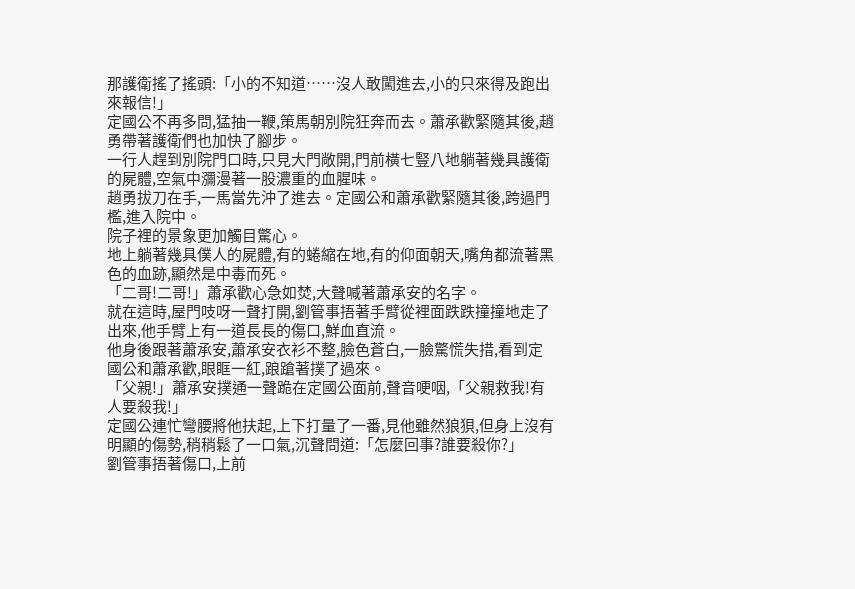那護衛搖了搖頭:「小的不知道……沒人敢闖進去,小的只來得及跑出來報信!」
定國公不再多問,猛抽一鞭,策馬朝別院狂奔而去。蕭承歡緊隨其後,趙勇帶著護衛們也加快了腳步。
一行人趕到別院門口時,只見大門敞開,門前橫七豎八地躺著幾具護衛的屍體,空氣中瀰漫著一股濃重的血腥味。
趙勇拔刀在手,一馬當先沖了進去。定國公和蕭承歡緊隨其後,跨過門檻,進入院中。
院子裡的景象更加觸目驚心。
地上躺著幾具僕人的屍體,有的蜷縮在地,有的仰面朝天,嘴角都流著黑色的血跡,顯然是中毒而死。
「二哥!二哥!」蕭承歡心急如焚,大聲喊著蕭承安的名字。
就在這時,屋門吱呀一聲打開,劉管事捂著手臂從裡面跌跌撞撞地走了出來,他手臂上有一道長長的傷口,鮮血直流。
他身後跟著蕭承安,蕭承安衣衫不整,臉色蒼白,一臉驚慌失措,看到定國公和蕭承歡,眼眶一紅,踉蹌著撲了過來。
「父親!」蕭承安撲通一聲跪在定國公面前,聲音哽咽,「父親救我!有人要殺我!」
定國公連忙彎腰將他扶起,上下打量了一番,見他雖然狼狽,但身上沒有明顯的傷勢,稍稍鬆了一口氣,沉聲問道:「怎麼回事?誰要殺你?」
劉管事捂著傷口,上前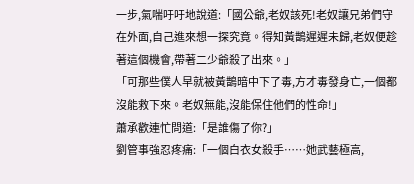一步,氣喘吁吁地說道:「國公爺,老奴該死!老奴讓兄弟們守在外面,自己進來想一探究竟。得知黃鵲遲遲未歸,老奴便趁著這個機會,帶著二少爺殺了出來。」
「可那些僕人早就被黃鵲暗中下了毒,方才毒發身亡,一個都沒能救下來。老奴無能,沒能保住他們的性命!」
蕭承歡連忙問道:「是誰傷了你?」
劉管事強忍疼痛:「一個白衣女殺手……她武藝極高,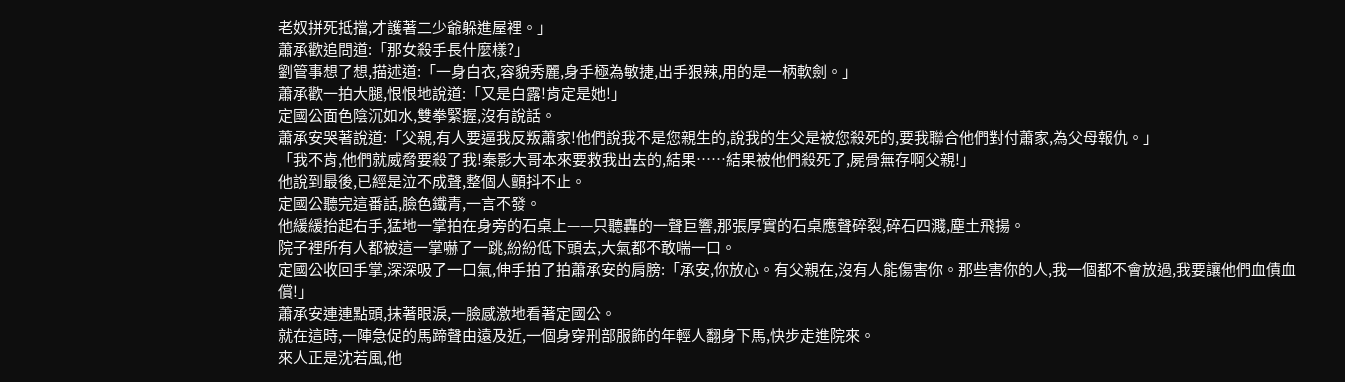老奴拼死抵擋,才護著二少爺躲進屋裡。」
蕭承歡追問道:「那女殺手長什麼樣?」
劉管事想了想,描述道:「一身白衣,容貌秀麗,身手極為敏捷,出手狠辣,用的是一柄軟劍。」
蕭承歡一拍大腿,恨恨地說道:「又是白露!肯定是她!」
定國公面色陰沉如水,雙拳緊握,沒有說話。
蕭承安哭著說道:「父親,有人要逼我反叛蕭家!他們說我不是您親生的,說我的生父是被您殺死的,要我聯合他們對付蕭家,為父母報仇。」
「我不肯,他們就威脅要殺了我!秦影大哥本來要救我出去的,結果……結果被他們殺死了,屍骨無存啊父親!」
他說到最後,已經是泣不成聲,整個人顫抖不止。
定國公聽完這番話,臉色鐵青,一言不發。
他緩緩抬起右手,猛地一掌拍在身旁的石桌上——只聽轟的一聲巨響,那張厚實的石桌應聲碎裂,碎石四濺,塵土飛揚。
院子裡所有人都被這一掌嚇了一跳,紛紛低下頭去,大氣都不敢喘一口。
定國公收回手掌,深深吸了一口氣,伸手拍了拍蕭承安的肩膀:「承安,你放心。有父親在,沒有人能傷害你。那些害你的人,我一個都不會放過,我要讓他們血債血償!」
蕭承安連連點頭,抹著眼淚,一臉感激地看著定國公。
就在這時,一陣急促的馬蹄聲由遠及近,一個身穿刑部服飾的年輕人翻身下馬,快步走進院來。
來人正是沈若風,他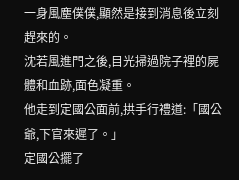一身風塵僕僕,顯然是接到消息後立刻趕來的。
沈若風進門之後,目光掃過院子裡的屍體和血跡,面色凝重。
他走到定國公面前,拱手行禮道:「國公爺,下官來遲了。」
定國公擺了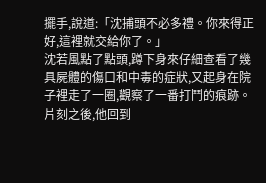擺手,說道:「沈捕頭不必多禮。你來得正好,這裡就交給你了。」
沈若風點了點頭,蹲下身來仔細查看了幾具屍體的傷口和中毒的症狀,又起身在院子裡走了一圈,觀察了一番打鬥的痕跡。
片刻之後,他回到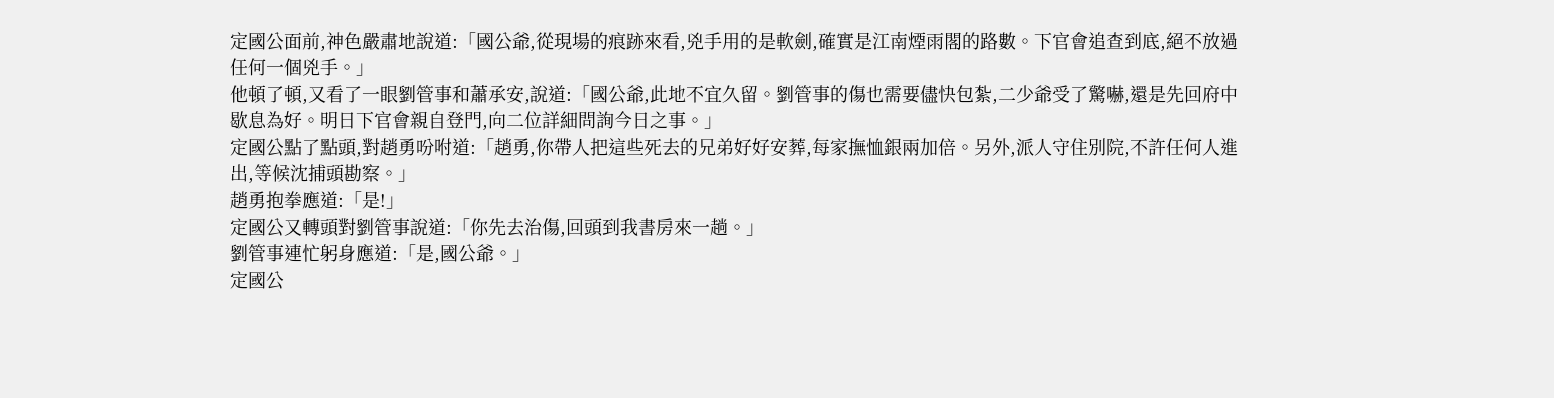定國公面前,神色嚴肅地說道:「國公爺,從現場的痕跡來看,兇手用的是軟劍,確實是江南煙雨閣的路數。下官會追查到底,絕不放過任何一個兇手。」
他頓了頓,又看了一眼劉管事和蕭承安,說道:「國公爺,此地不宜久留。劉管事的傷也需要儘快包紮,二少爺受了驚嚇,還是先回府中歇息為好。明日下官會親自登門,向二位詳細問詢今日之事。」
定國公點了點頭,對趙勇吩咐道:「趙勇,你帶人把這些死去的兄弟好好安葬,每家撫恤銀兩加倍。另外,派人守住別院,不許任何人進出,等候沈捕頭勘察。」
趙勇抱拳應道:「是!」
定國公又轉頭對劉管事說道:「你先去治傷,回頭到我書房來一趟。」
劉管事連忙躬身應道:「是,國公爺。」
定國公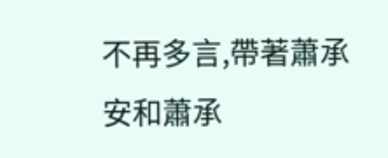不再多言,帶著蕭承安和蕭承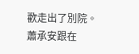歡走出了別院。
蕭承安跟在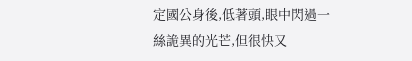定國公身後,低著頭,眼中閃過一絲詭異的光芒,但很快又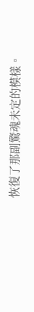恢復了那副驚魂未定的模樣。